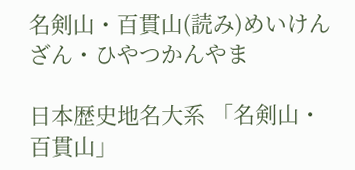名剣山・百貫山(読み)めいけんざん・ひやつかんやま

日本歴史地名大系 「名剣山・百貫山」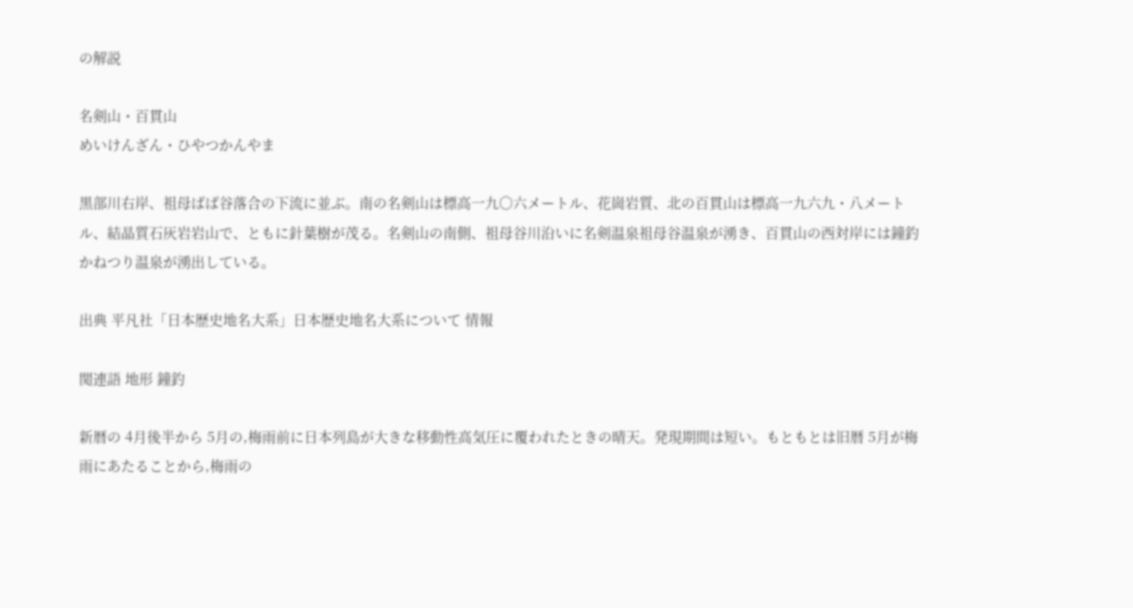の解説

名剣山・百貫山
めいけんざん・ひやつかんやま

黒部川右岸、祖母ばば谷落合の下流に並ぶ。南の名剣山は標高一九〇六メートル、花崗岩質、北の百貫山は標高一九六九・八メートル、結晶質石灰岩岩山で、ともに針葉樹が茂る。名剣山の南側、祖母谷川沿いに名剣温泉祖母谷温泉が湧き、百貫山の西対岸には鐘釣かねつり温泉が湧出している。

出典 平凡社「日本歴史地名大系」日本歴史地名大系について 情報

関連語 地形 鐘釣

新暦の 4月後半から 5月の,梅雨前に日本列島が大きな移動性高気圧に覆われたときの晴天。発現期間は短い。もともとは旧暦 5月が梅雨にあたることから,梅雨の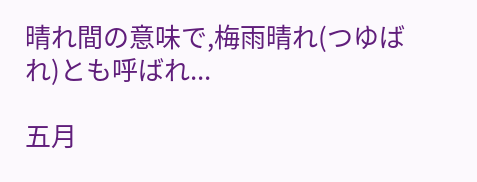晴れ間の意味で,梅雨晴れ(つゆばれ)とも呼ばれ...

五月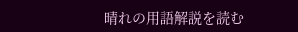晴れの用語解説を読む